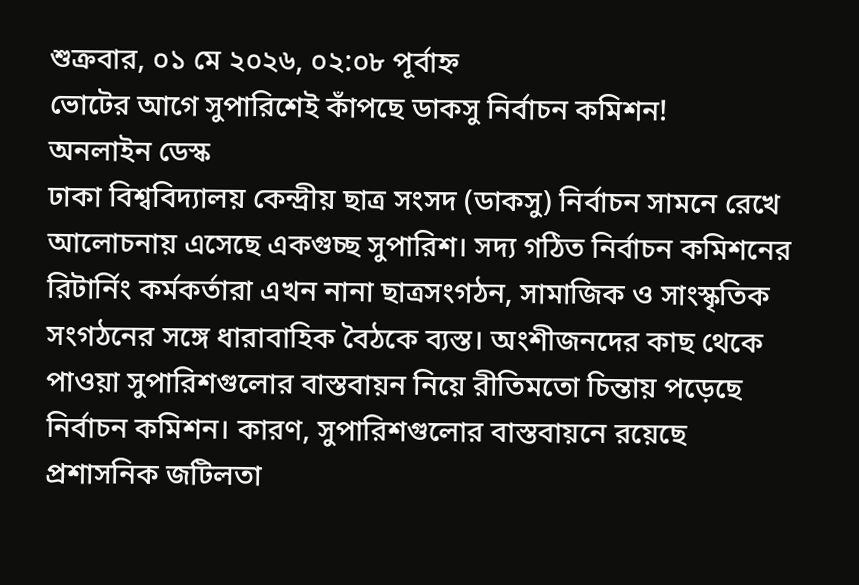শুক্রবার, ০১ মে ২০২৬, ০২:০৮ পূর্বাহ্ন
ভোটের আগে সুপারিশেই কাঁপছে ডাকসু নির্বাচন কমিশন!
অনলাইন ডেস্ক
ঢাকা বিশ্ববিদ্যালয় কেন্দ্রীয় ছাত্র সংসদ (ডাকসু) নির্বাচন সামনে রেখে আলোচনায় এসেছে একগুচ্ছ সুপারিশ। সদ্য গঠিত নির্বাচন কমিশনের রিটার্নিং কর্মকর্তারা এখন নানা ছাত্রসংগঠন, সামাজিক ও সাংস্কৃতিক সংগঠনের সঙ্গে ধারাবাহিক বৈঠকে ব্যস্ত। অংশীজনদের কাছ থেকে পাওয়া সুপারিশগুলোর বাস্তবায়ন নিয়ে রীতিমতো চিন্তায় পড়েছে নির্বাচন কমিশন। কারণ, সুপারিশগুলোর বাস্তবায়নে রয়েছে প্রশাসনিক জটিলতা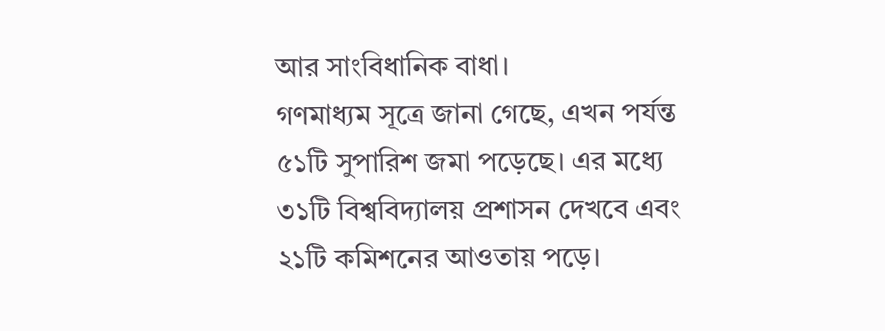আর সাংবিধানিক বাধা।
গণমাধ্যম সূত্রে জানা গেছে, এখন পর্যন্ত ৫১টি সুপারিশ জমা পড়েছে। এর মধ্যে ৩১টি বিশ্ববিদ্যালয় প্রশাসন দেখবে এবং ২১টি কমিশনের আওতায় পড়ে।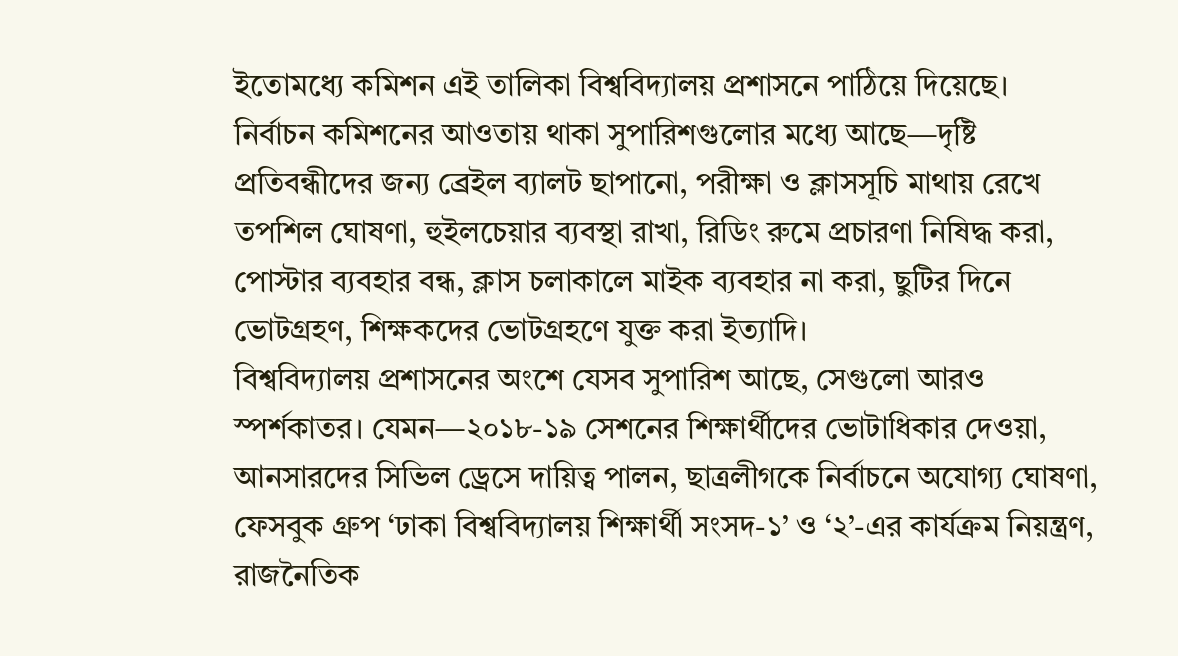ইতোমধ্যে কমিশন এই তালিকা বিশ্ববিদ্যালয় প্রশাসনে পাঠিয়ে দিয়েছে।
নির্বাচন কমিশনের আওতায় থাকা সুপারিশগুলোর মধ্যে আছে—দৃষ্টি প্রতিবন্ধীদের জন্য ব্রেইল ব্যালট ছাপানো, পরীক্ষা ও ক্লাসসূচি মাথায় রেখে তপশিল ঘোষণা, হুইলচেয়ার ব্যবস্থা রাখা, রিডিং রুমে প্রচারণা নিষিদ্ধ করা, পোস্টার ব্যবহার বন্ধ, ক্লাস চলাকালে মাইক ব্যবহার না করা, ছুটির দিনে ভোটগ্রহণ, শিক্ষকদের ভোটগ্রহণে যুক্ত করা ইত্যাদি।
বিশ্ববিদ্যালয় প্রশাসনের অংশে যেসব সুপারিশ আছে, সেগুলো আরও স্পর্শকাতর। যেমন—২০১৮-১৯ সেশনের শিক্ষার্থীদের ভোটাধিকার দেওয়া, আনসারদের সিভিল ড্রেসে দায়িত্ব পালন, ছাত্রলীগকে নির্বাচনে অযোগ্য ঘোষণা, ফেসবুক গ্রুপ ‘ঢাকা বিশ্ববিদ্যালয় শিক্ষার্থী সংসদ-১’ ও ‘২’-এর কার্যক্রম নিয়ন্ত্রণ, রাজনৈতিক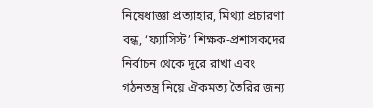নিষেধাজ্ঞা প্রত্যাহার, মিথ্যা প্রচারণা বন্ধ, ‘ফ্যাসিস্ট’ শিক্ষক-প্রশাসকদের নির্বাচন থেকে দূরে রাখা এবং গঠনতন্ত্র নিয়ে ঐকমত্য তৈরির জন্য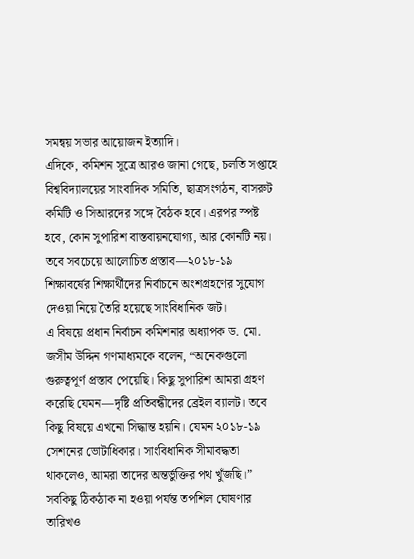সমন্বয় সভার আয়োজন ইত্যাদি।
এদিকে, কমিশন সূত্রে আরও জানা গেছে, চলতি সপ্তাহে বিশ্ববিদ্যালয়ের সাংবাদিক সমিতি, ছাত্রসংগঠন, বাসরুট কমিটি ও সিআরদের সঙ্গে বৈঠক হবে। এরপর স্পষ্ট হবে, কোন সুপারিশ বাস্তবায়নযোগ্য, আর কোনটি নয়।
তবে সবচেয়ে আলোচিত প্রস্তাব—২০১৮-১৯ শিক্ষাবর্ষের শিক্ষার্থীদের নির্বাচনে অংশগ্রহণের সুযোগ দেওয়া নিয়ে তৈরি হয়েছে সাংবিধানিক জট।
এ বিষয়ে প্রধান নির্বাচন কমিশনার অধ্যাপক ড. মো. জসীম উদ্দিন গণমাধ্যমকে বলেন, “অনেকগুলো গুরুত্বপূর্ণ প্রস্তাব পেয়েছি। কিছু সুপারিশ আমরা গ্রহণ করেছি যেমন—দৃষ্টি প্রতিবন্ধীদের ব্রেইল ব্যালট। তবে কিছু বিষয়ে এখনো সিদ্ধান্ত হয়নি। যেমন ২০১৮-১৯ সেশনের ভোটাধিকার। সাংবিধানিক সীমাবদ্ধতা থাকলেও, আমরা তাদের অন্তর্ভুক্তির পথ খুঁজছি।”
সবকিছু ঠিকঠাক না হওয়া পর্যন্ত তপশিল ঘোষণার তারিখও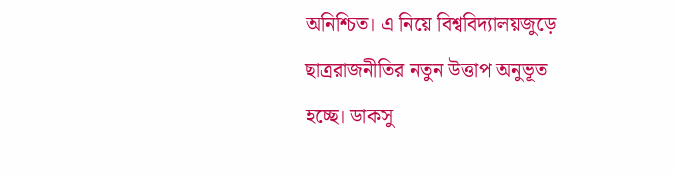অনিশ্চিত। এ নিয়ে বিশ্ববিদ্যালয়জুড়ে ছাত্ররাজনীতির নতুন উত্তাপ অনুভূত হচ্ছে। ডাকসু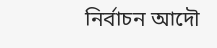নির্বাচন আদৌ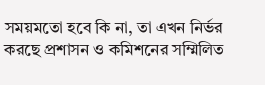সময়মতো হবে কি না, তা এখন নির্ভর করছে প্রশাসন ও কমিশনের সম্মিলিত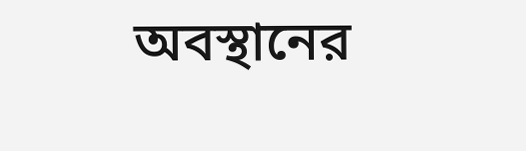অবস্থানের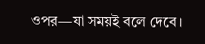ওপর—যা সময়ই বলে দেবে।